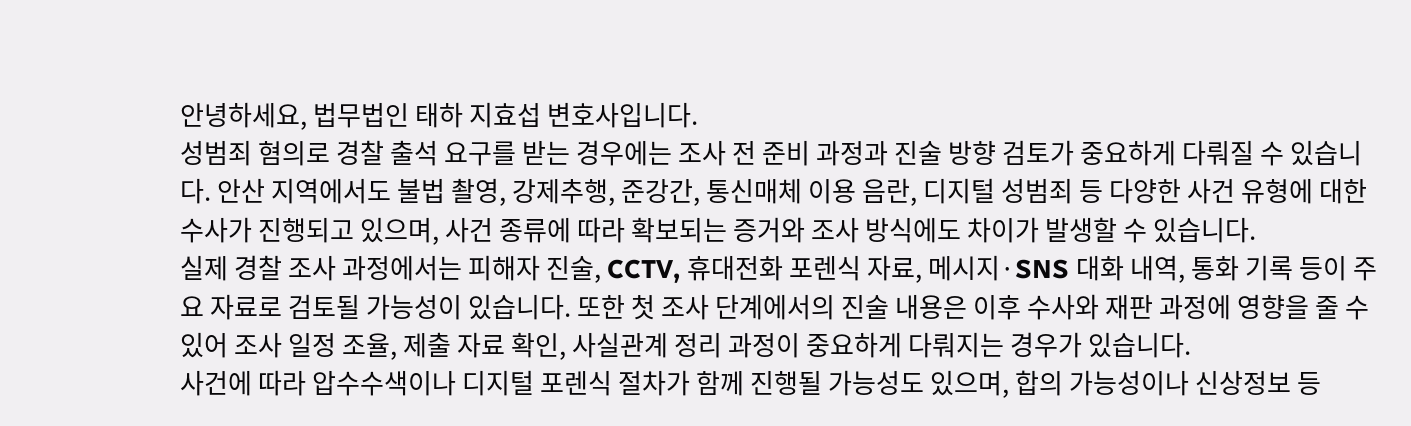안녕하세요, 법무법인 태하 지효섭 변호사입니다.
성범죄 혐의로 경찰 출석 요구를 받는 경우에는 조사 전 준비 과정과 진술 방향 검토가 중요하게 다뤄질 수 있습니다. 안산 지역에서도 불법 촬영, 강제추행, 준강간, 통신매체 이용 음란, 디지털 성범죄 등 다양한 사건 유형에 대한 수사가 진행되고 있으며, 사건 종류에 따라 확보되는 증거와 조사 방식에도 차이가 발생할 수 있습니다.
실제 경찰 조사 과정에서는 피해자 진술, CCTV, 휴대전화 포렌식 자료, 메시지·SNS 대화 내역, 통화 기록 등이 주요 자료로 검토될 가능성이 있습니다. 또한 첫 조사 단계에서의 진술 내용은 이후 수사와 재판 과정에 영향을 줄 수 있어 조사 일정 조율, 제출 자료 확인, 사실관계 정리 과정이 중요하게 다뤄지는 경우가 있습니다.
사건에 따라 압수수색이나 디지털 포렌식 절차가 함께 진행될 가능성도 있으며, 합의 가능성이나 신상정보 등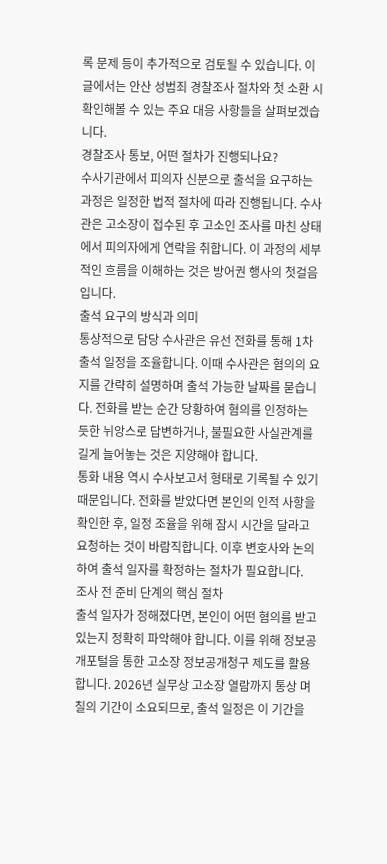록 문제 등이 추가적으로 검토될 수 있습니다. 이 글에서는 안산 성범죄 경찰조사 절차와 첫 소환 시 확인해볼 수 있는 주요 대응 사항들을 살펴보겠습니다.
경찰조사 통보, 어떤 절차가 진행되나요?
수사기관에서 피의자 신분으로 출석을 요구하는 과정은 일정한 법적 절차에 따라 진행됩니다. 수사관은 고소장이 접수된 후 고소인 조사를 마친 상태에서 피의자에게 연락을 취합니다. 이 과정의 세부적인 흐름을 이해하는 것은 방어권 행사의 첫걸음입니다.
출석 요구의 방식과 의미
통상적으로 담당 수사관은 유선 전화를 통해 1차 출석 일정을 조율합니다. 이때 수사관은 혐의의 요지를 간략히 설명하며 출석 가능한 날짜를 묻습니다. 전화를 받는 순간 당황하여 혐의를 인정하는 듯한 뉘앙스로 답변하거나, 불필요한 사실관계를 길게 늘어놓는 것은 지양해야 합니다.
통화 내용 역시 수사보고서 형태로 기록될 수 있기 때문입니다. 전화를 받았다면 본인의 인적 사항을 확인한 후, 일정 조율을 위해 잠시 시간을 달라고 요청하는 것이 바람직합니다. 이후 변호사와 논의하여 출석 일자를 확정하는 절차가 필요합니다.
조사 전 준비 단계의 핵심 절차
출석 일자가 정해졌다면, 본인이 어떤 혐의를 받고 있는지 정확히 파악해야 합니다. 이를 위해 정보공개포털을 통한 고소장 정보공개청구 제도를 활용합니다. 2026년 실무상 고소장 열람까지 통상 며칠의 기간이 소요되므로, 출석 일정은 이 기간을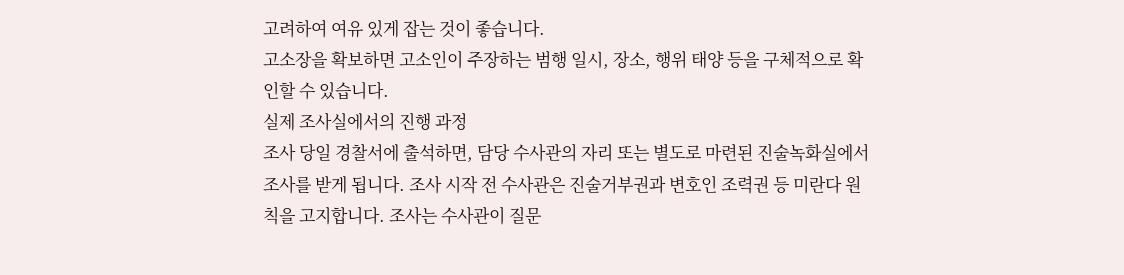고려하여 여유 있게 잡는 것이 좋습니다.
고소장을 확보하면 고소인이 주장하는 범행 일시, 장소, 행위 태양 등을 구체적으로 확인할 수 있습니다.
실제 조사실에서의 진행 과정
조사 당일 경찰서에 출석하면, 담당 수사관의 자리 또는 별도로 마련된 진술녹화실에서 조사를 받게 됩니다. 조사 시작 전 수사관은 진술거부권과 변호인 조력권 등 미란다 원칙을 고지합니다. 조사는 수사관이 질문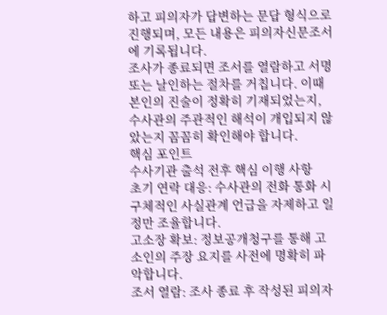하고 피의자가 답변하는 문답 형식으로 진행되며, 모든 내용은 피의자신문조서에 기록됩니다.
조사가 종료되면 조서를 열람하고 서명 또는 날인하는 절차를 거칩니다. 이때 본인의 진술이 정확히 기재되었는지, 수사관의 주관적인 해석이 개입되지 않았는지 꼼꼼히 확인해야 합니다.
핵심 포인트
수사기관 출석 전후 핵심 이행 사항
초기 연락 대응: 수사관의 전화 통화 시 구체적인 사실관계 언급을 자제하고 일정만 조율합니다.
고소장 확보: 정보공개청구를 통해 고소인의 주장 요지를 사전에 명확히 파악합니다.
조서 열람: 조사 종료 후 작성된 피의자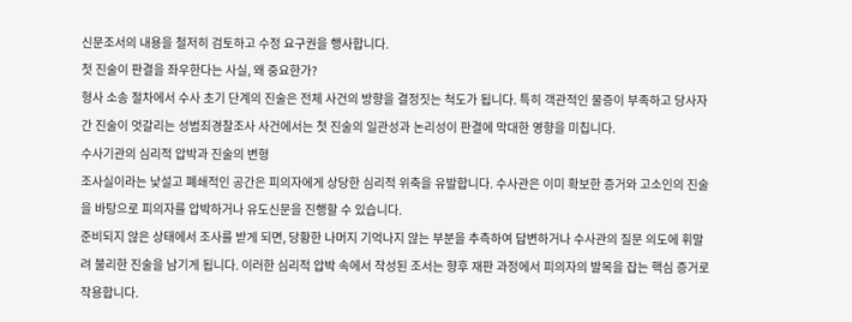신문조서의 내용을 철저히 검토하고 수정 요구권을 행사합니다.
첫 진술이 판결을 좌우한다는 사실, 왜 중요한가?
형사 소송 절차에서 수사 초기 단계의 진술은 전체 사건의 방향을 결정짓는 척도가 됩니다. 특히 객관적인 물증이 부족하고 당사자 간 진술이 엇갈리는 성범죄경찰조사 사건에서는 첫 진술의 일관성과 논리성이 판결에 막대한 영향을 미칩니다.
수사기관의 심리적 압박과 진술의 변형
조사실이라는 낯설고 폐쇄적인 공간은 피의자에게 상당한 심리적 위축을 유발합니다. 수사관은 이미 확보한 증거와 고소인의 진술을 바탕으로 피의자를 압박하거나 유도신문을 진행할 수 있습니다.
준비되지 않은 상태에서 조사를 받게 되면, 당황한 나머지 기억나지 않는 부분을 추측하여 답변하거나 수사관의 질문 의도에 휘말려 불리한 진술을 남기게 됩니다. 이러한 심리적 압박 속에서 작성된 조서는 향후 재판 과정에서 피의자의 발목을 잡는 핵심 증거로 작용합니다.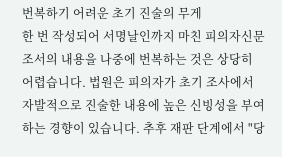번복하기 어려운 초기 진술의 무게
한 번 작성되어 서명날인까지 마친 피의자신문조서의 내용을 나중에 번복하는 것은 상당히 어렵습니다. 법원은 피의자가 초기 조사에서 자발적으로 진술한 내용에 높은 신빙성을 부여하는 경향이 있습니다. 추후 재판 단계에서 "당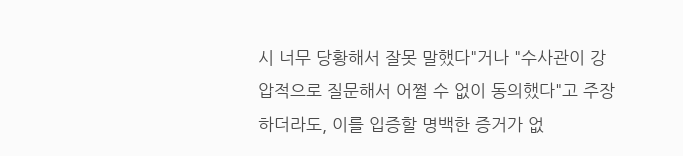시 너무 당황해서 잘못 말했다"거나 "수사관이 강압적으로 질문해서 어쩔 수 없이 동의했다"고 주장하더라도, 이를 입증할 명백한 증거가 없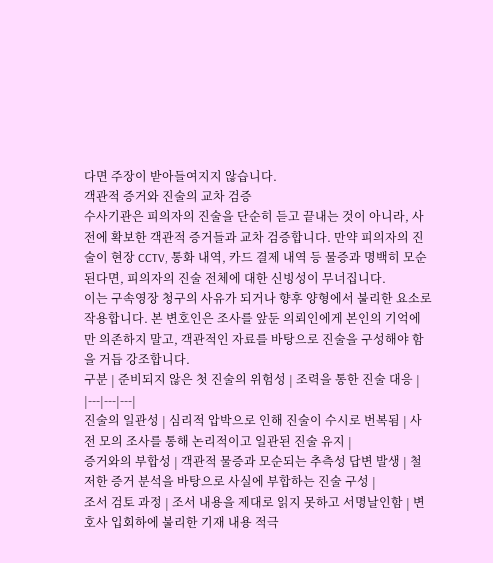다면 주장이 받아들여지지 않습니다.
객관적 증거와 진술의 교차 검증
수사기관은 피의자의 진술을 단순히 듣고 끝내는 것이 아니라, 사전에 확보한 객관적 증거들과 교차 검증합니다. 만약 피의자의 진술이 현장 CCTV, 통화 내역, 카드 결제 내역 등 물증과 명백히 모순된다면, 피의자의 진술 전체에 대한 신빙성이 무너집니다.
이는 구속영장 청구의 사유가 되거나 향후 양형에서 불리한 요소로 작용합니다. 본 변호인은 조사를 앞둔 의뢰인에게 본인의 기억에만 의존하지 말고, 객관적인 자료를 바탕으로 진술을 구성해야 함을 거듭 강조합니다.
구분 | 준비되지 않은 첫 진술의 위험성 | 조력을 통한 진술 대응 |
|---|---|---|
진술의 일관성 | 심리적 압박으로 인해 진술이 수시로 번복됨 | 사전 모의 조사를 통해 논리적이고 일관된 진술 유지 |
증거와의 부합성 | 객관적 물증과 모순되는 추측성 답변 발생 | 철저한 증거 분석을 바탕으로 사실에 부합하는 진술 구성 |
조서 검토 과정 | 조서 내용을 제대로 읽지 못하고 서명날인함 | 변호사 입회하에 불리한 기재 내용 적극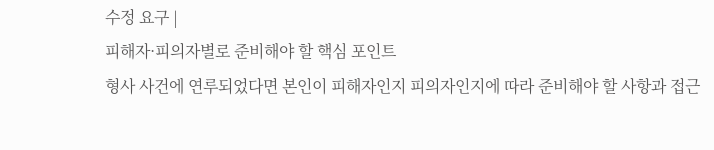수정 요구 |
피해자·피의자별로 준비해야 할 핵심 포인트
형사 사건에 연루되었다면 본인이 피해자인지 피의자인지에 따라 준비해야 할 사항과 접근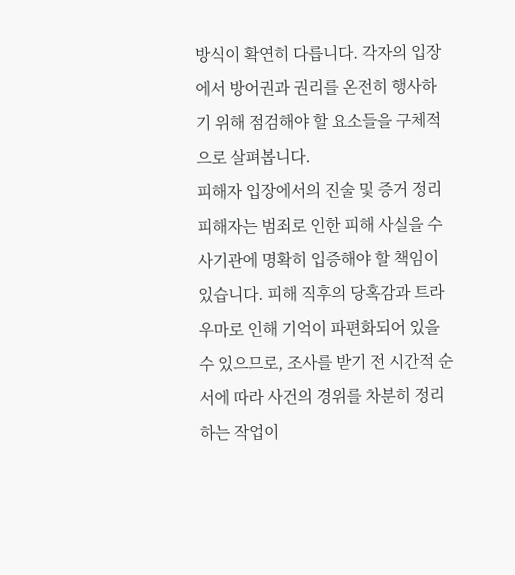방식이 확연히 다릅니다. 각자의 입장에서 방어권과 권리를 온전히 행사하기 위해 점검해야 할 요소들을 구체적으로 살펴봅니다.
피해자 입장에서의 진술 및 증거 정리
피해자는 범죄로 인한 피해 사실을 수사기관에 명확히 입증해야 할 책임이 있습니다. 피해 직후의 당혹감과 트라우마로 인해 기억이 파편화되어 있을 수 있으므로, 조사를 받기 전 시간적 순서에 따라 사건의 경위를 차분히 정리하는 작업이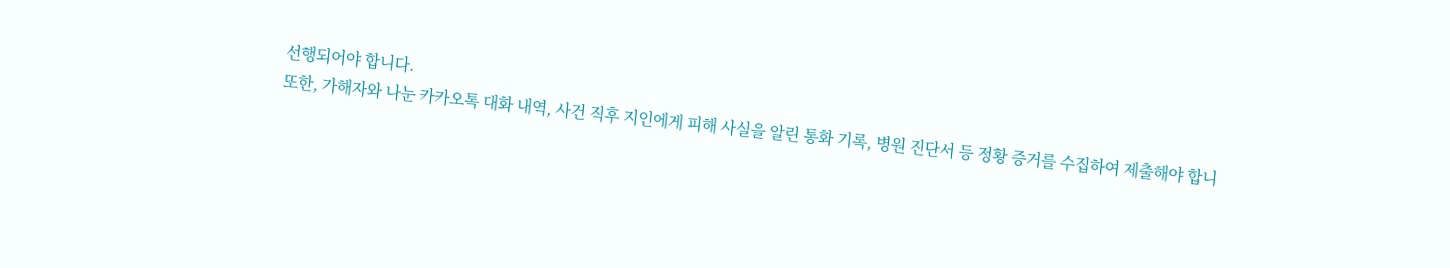선행되어야 합니다.
또한, 가해자와 나눈 카카오톡 대화 내역, 사건 직후 지인에게 피해 사실을 알린 통화 기록, 병원 진단서 등 정황 증거를 수집하여 제출해야 합니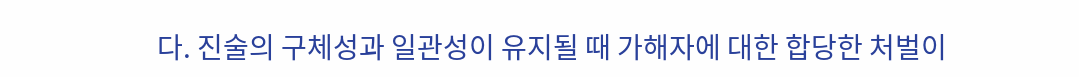다. 진술의 구체성과 일관성이 유지될 때 가해자에 대한 합당한 처벌이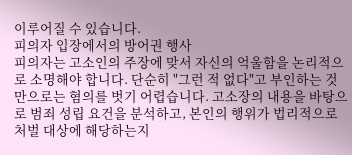이루어질 수 있습니다.
피의자 입장에서의 방어권 행사
피의자는 고소인의 주장에 맞서 자신의 억울함을 논리적으로 소명해야 합니다. 단순히 "그런 적 없다"고 부인하는 것만으로는 혐의를 벗기 어렵습니다. 고소장의 내용을 바탕으로 범죄 성립 요건을 분석하고, 본인의 행위가 법리적으로 처벌 대상에 해당하는지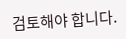검토해야 합니다.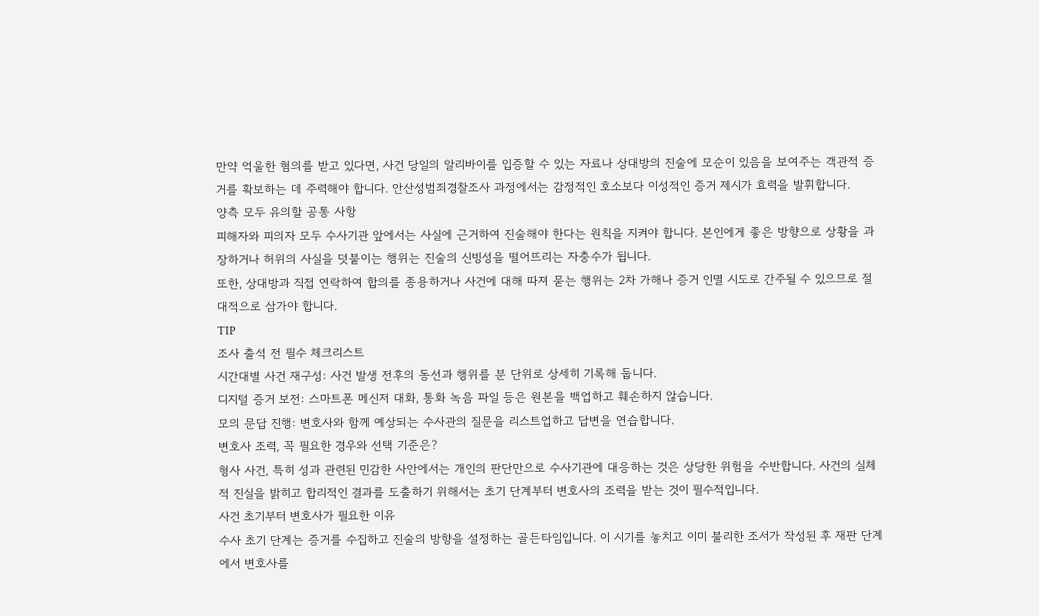만약 억울한 혐의를 받고 있다면, 사건 당일의 알리바이를 입증할 수 있는 자료나 상대방의 진술에 모순이 있음을 보여주는 객관적 증거를 확보하는 데 주력해야 합니다. 안산성범죄경찰조사 과정에서는 감정적인 호소보다 이성적인 증거 제시가 효력을 발휘합니다.
양측 모두 유의할 공통 사항
피해자와 피의자 모두 수사기관 앞에서는 사실에 근거하여 진술해야 한다는 원칙을 지켜야 합니다. 본인에게 좋은 방향으로 상황을 과장하거나 허위의 사실을 덧붙이는 행위는 진술의 신빙성을 떨어뜨리는 자충수가 됩니다.
또한, 상대방과 직접 연락하여 합의를 종용하거나 사건에 대해 따져 묻는 행위는 2차 가해나 증거 인멸 시도로 간주될 수 있으므로 절대적으로 삼가야 합니다.
TIP
조사 출석 전 필수 체크리스트
시간대별 사건 재구성: 사건 발생 전후의 동선과 행위를 분 단위로 상세히 기록해 둡니다.
디지털 증거 보전: 스마트폰 메신저 대화, 통화 녹음 파일 등은 원본을 백업하고 훼손하지 않습니다.
모의 문답 진행: 변호사와 함께 예상되는 수사관의 질문을 리스트업하고 답변을 연습합니다.
변호사 조력, 꼭 필요한 경우와 선택 기준은?
형사 사건, 특히 성과 관련된 민감한 사안에서는 개인의 판단만으로 수사기관에 대응하는 것은 상당한 위험을 수반합니다. 사건의 실체적 진실을 밝히고 합리적인 결과를 도출하기 위해서는 초기 단계부터 변호사의 조력을 받는 것이 필수적입니다.
사건 초기부터 변호사가 필요한 이유
수사 초기 단계는 증거를 수집하고 진술의 방향을 설정하는 골든타임입니다. 이 시기를 놓치고 이미 불리한 조서가 작성된 후 재판 단계에서 변호사를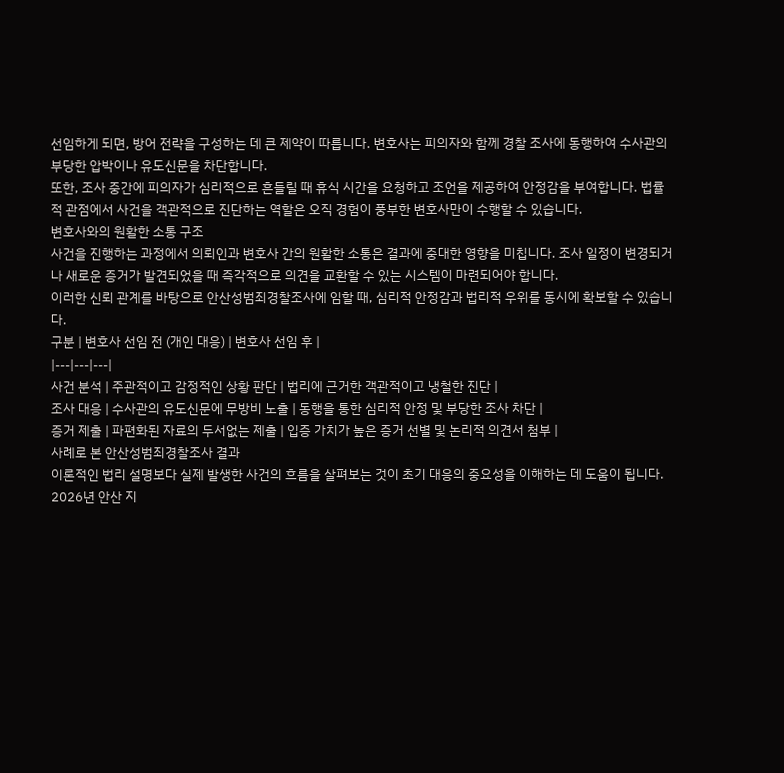선임하게 되면, 방어 전략을 구성하는 데 큰 제약이 따릅니다. 변호사는 피의자와 함께 경찰 조사에 동행하여 수사관의 부당한 압박이나 유도신문을 차단합니다.
또한, 조사 중간에 피의자가 심리적으로 흔들릴 때 휴식 시간을 요청하고 조언을 제공하여 안정감을 부여합니다. 법률적 관점에서 사건을 객관적으로 진단하는 역할은 오직 경험이 풍부한 변호사만이 수행할 수 있습니다.
변호사와의 원활한 소통 구조
사건을 진행하는 과정에서 의뢰인과 변호사 간의 원활한 소통은 결과에 중대한 영향을 미칩니다. 조사 일정이 변경되거나 새로운 증거가 발견되었을 때 즉각적으로 의견을 교환할 수 있는 시스템이 마련되어야 합니다.
이러한 신뢰 관계를 바탕으로 안산성범죄경찰조사에 임할 때, 심리적 안정감과 법리적 우위를 동시에 확보할 수 있습니다.
구분 | 변호사 선임 전 (개인 대응) | 변호사 선임 후 |
|---|---|---|
사건 분석 | 주관적이고 감정적인 상황 판단 | 법리에 근거한 객관적이고 냉철한 진단 |
조사 대응 | 수사관의 유도신문에 무방비 노출 | 동행을 통한 심리적 안정 및 부당한 조사 차단 |
증거 제출 | 파편화된 자료의 두서없는 제출 | 입증 가치가 높은 증거 선별 및 논리적 의견서 첨부 |
사례로 본 안산성범죄경찰조사 결과
이론적인 법리 설명보다 실제 발생한 사건의 흐름을 살펴보는 것이 초기 대응의 중요성을 이해하는 데 도움이 됩니다. 2026년 안산 지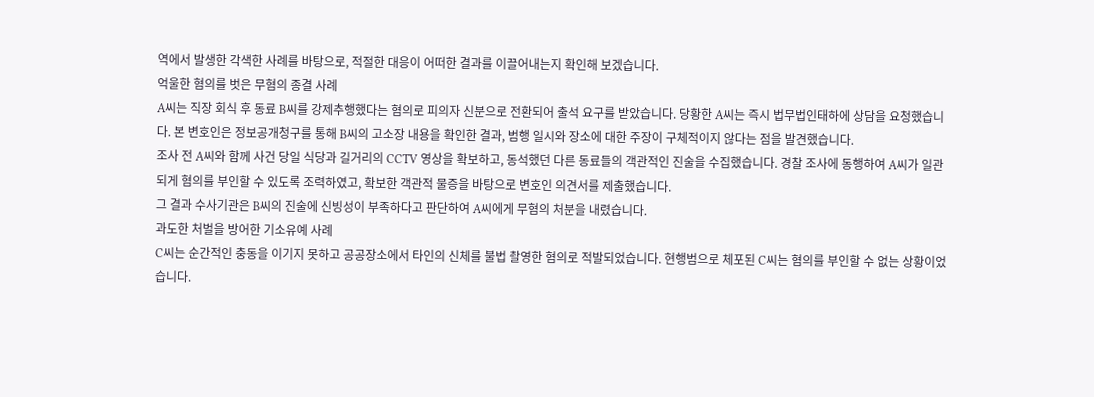역에서 발생한 각색한 사례를 바탕으로, 적절한 대응이 어떠한 결과를 이끌어내는지 확인해 보겠습니다.
억울한 혐의를 벗은 무혐의 종결 사례
A씨는 직장 회식 후 동료 B씨를 강제추행했다는 혐의로 피의자 신분으로 전환되어 출석 요구를 받았습니다. 당황한 A씨는 즉시 법무법인태하에 상담을 요청했습니다. 본 변호인은 정보공개청구를 통해 B씨의 고소장 내용을 확인한 결과, 범행 일시와 장소에 대한 주장이 구체적이지 않다는 점을 발견했습니다.
조사 전 A씨와 함께 사건 당일 식당과 길거리의 CCTV 영상을 확보하고, 동석했던 다른 동료들의 객관적인 진술을 수집했습니다. 경찰 조사에 동행하여 A씨가 일관되게 혐의를 부인할 수 있도록 조력하였고, 확보한 객관적 물증을 바탕으로 변호인 의견서를 제출했습니다.
그 결과 수사기관은 B씨의 진술에 신빙성이 부족하다고 판단하여 A씨에게 무혐의 처분을 내렸습니다.
과도한 처벌을 방어한 기소유예 사례
C씨는 순간적인 충동을 이기지 못하고 공공장소에서 타인의 신체를 불법 촬영한 혐의로 적발되었습니다. 현행범으로 체포된 C씨는 혐의를 부인할 수 없는 상황이었습니다.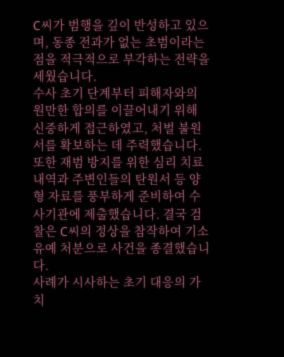C씨가 범행을 깊이 반성하고 있으며, 동종 전과가 없는 초범이라는 점을 적극적으로 부각하는 전략을 세웠습니다.
수사 초기 단계부터 피해자와의 원만한 합의를 이끌어내기 위해 신중하게 접근하였고, 처벌 불원서를 확보하는 데 주력했습니다. 또한 재범 방지를 위한 심리 치료 내역과 주변인들의 탄원서 등 양형 자료를 풍부하게 준비하여 수사기관에 제출했습니다. 결국 검찰은 C씨의 정상을 참작하여 기소유예 처분으로 사건을 종결했습니다.
사례가 시사하는 초기 대응의 가치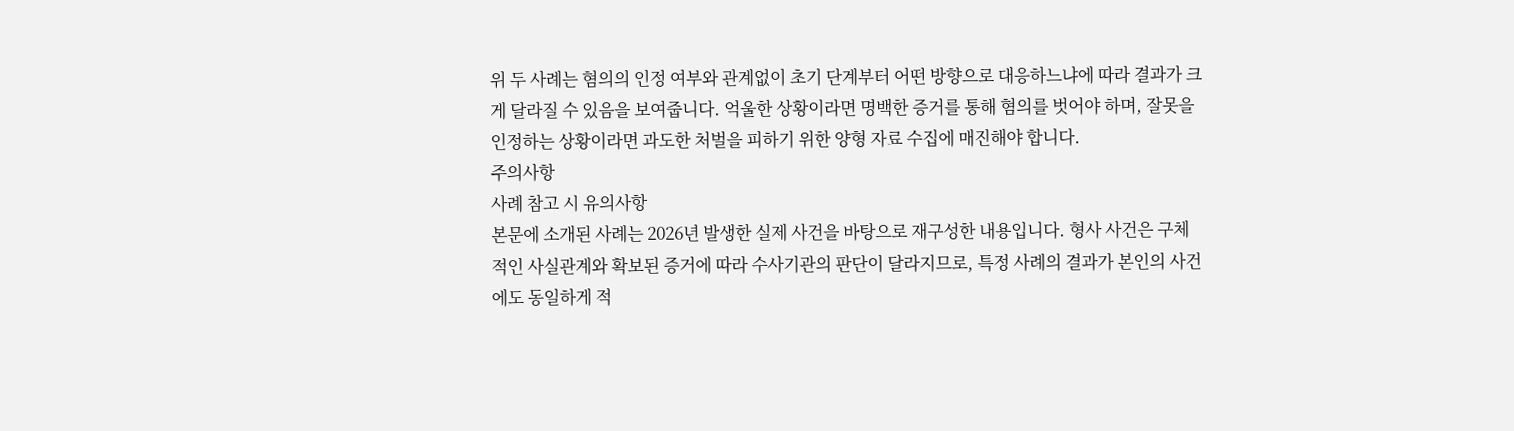위 두 사례는 혐의의 인정 여부와 관계없이 초기 단계부터 어떤 방향으로 대응하느냐에 따라 결과가 크게 달라질 수 있음을 보여줍니다. 억울한 상황이라면 명백한 증거를 통해 혐의를 벗어야 하며, 잘못을 인정하는 상황이라면 과도한 처벌을 피하기 위한 양형 자료 수집에 매진해야 합니다.
주의사항
사례 참고 시 유의사항
본문에 소개된 사례는 2026년 발생한 실제 사건을 바탕으로 재구성한 내용입니다. 형사 사건은 구체적인 사실관계와 확보된 증거에 따라 수사기관의 판단이 달라지므로, 특정 사례의 결과가 본인의 사건에도 동일하게 적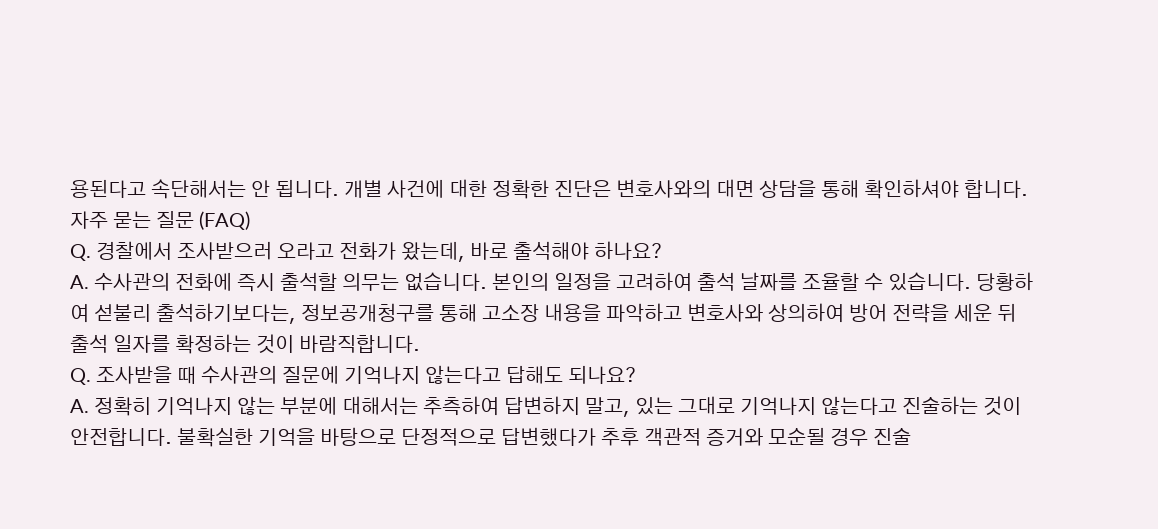용된다고 속단해서는 안 됩니다. 개별 사건에 대한 정확한 진단은 변호사와의 대면 상담을 통해 확인하셔야 합니다.
자주 묻는 질문 (FAQ)
Q. 경찰에서 조사받으러 오라고 전화가 왔는데, 바로 출석해야 하나요?
A. 수사관의 전화에 즉시 출석할 의무는 없습니다. 본인의 일정을 고려하여 출석 날짜를 조율할 수 있습니다. 당황하여 섣불리 출석하기보다는, 정보공개청구를 통해 고소장 내용을 파악하고 변호사와 상의하여 방어 전략을 세운 뒤 출석 일자를 확정하는 것이 바람직합니다.
Q. 조사받을 때 수사관의 질문에 기억나지 않는다고 답해도 되나요?
A. 정확히 기억나지 않는 부분에 대해서는 추측하여 답변하지 말고, 있는 그대로 기억나지 않는다고 진술하는 것이 안전합니다. 불확실한 기억을 바탕으로 단정적으로 답변했다가 추후 객관적 증거와 모순될 경우 진술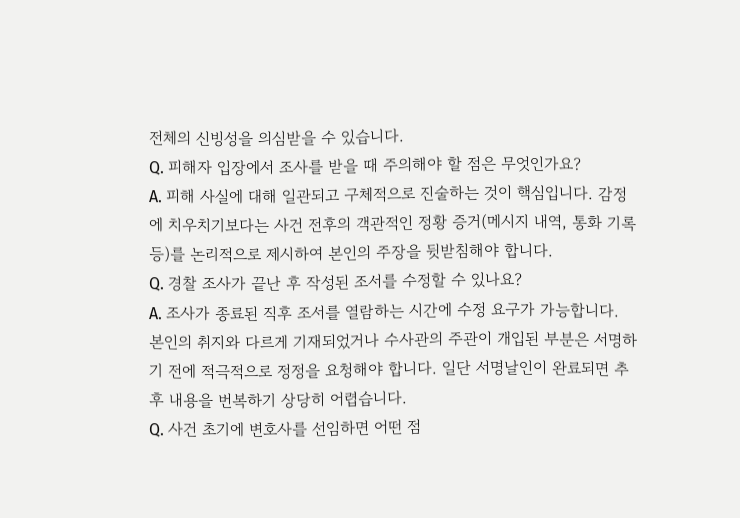전체의 신빙성을 의심받을 수 있습니다.
Q. 피해자 입장에서 조사를 받을 때 주의해야 할 점은 무엇인가요?
A. 피해 사실에 대해 일관되고 구체적으로 진술하는 것이 핵심입니다. 감정에 치우치기보다는 사건 전후의 객관적인 정황 증거(메시지 내역, 통화 기록 등)를 논리적으로 제시하여 본인의 주장을 뒷받침해야 합니다.
Q. 경찰 조사가 끝난 후 작성된 조서를 수정할 수 있나요?
A. 조사가 종료된 직후 조서를 열람하는 시간에 수정 요구가 가능합니다. 본인의 취지와 다르게 기재되었거나 수사관의 주관이 개입된 부분은 서명하기 전에 적극적으로 정정을 요청해야 합니다. 일단 서명날인이 완료되면 추후 내용을 번복하기 상당히 어렵습니다.
Q. 사건 초기에 변호사를 선임하면 어떤 점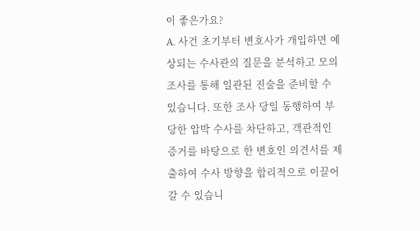이 좋은가요?
A. 사건 초기부터 변호사가 개입하면 예상되는 수사관의 질문을 분석하고 모의 조사를 통해 일관된 진술을 준비할 수 있습니다. 또한 조사 당일 동행하여 부당한 압박 수사를 차단하고, 객관적인 증거를 바탕으로 한 변호인 의견서를 제출하여 수사 방향을 합리적으로 이끌어갈 수 있습니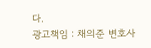다.
광고책임 : 채의준 변호사